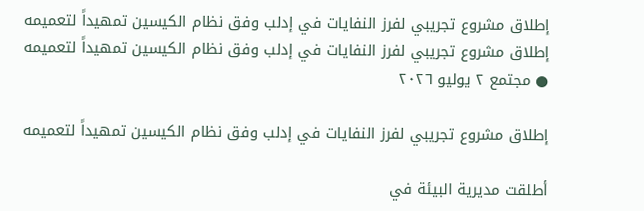إطلاق مشروع تجريبي لفرز النفايات في إدلب وفق نظام الكيسين تمهيداً لتعميمه
إطلاق مشروع تجريبي لفرز النفايات في إدلب وفق نظام الكيسين تمهيداً لتعميمه
● مجتمع ٢ يوليو ٢٠٢٦

إطلاق مشروع تجريبي لفرز النفايات في إدلب وفق نظام الكيسين تمهيداً لتعميمه

أطلقت مديرية البيئة في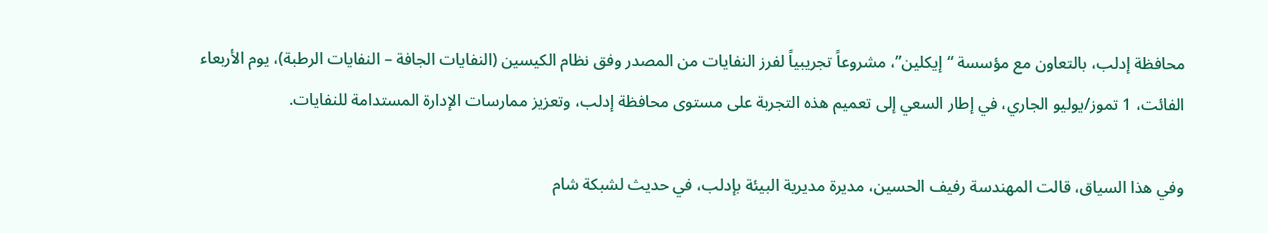محافظة إدلب، بالتعاون مع مؤسسة “إيكلين”، مشروعاً تجريبياً لفرز النفايات من المصدر وفق نظام الكيسين (النفايات الجافة – النفايات الرطبة)، يوم الأربعاء الفائت، 1 تموز/يوليو الجاري، في إطار السعي إلى تعميم هذه التجربة على مستوى محافظة إدلب، وتعزيز ممارسات الإدارة المستدامة للنفايات.

وفي هذا السياق، قالت المهندسة رفيف الحسين، مديرة مديرية البيئة بإدلب، في حديث لشبكة شام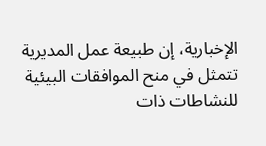الإخبارية، إن طبيعة عمل المديرية تتمثل في منح الموافقات البيئية للنشاطات ذات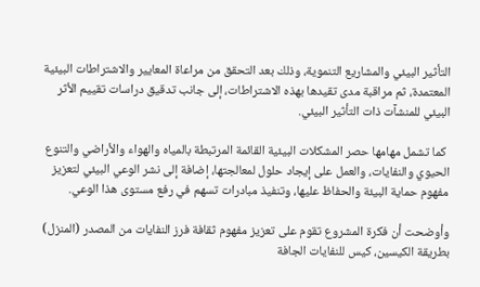التأثير البيئي والمشاريع التنموية، وذلك بعد التحقق من مراعاة المعايير والاشتراطات البيئية المعتمدة، ثم مراقبة مدى تقيدها بهذه الاشتراطات، إلى جانب تدقيق دراسات تقييم الأثر البيئي للمنشآت ذات التأثير البيئي.

 كما تشمل مهامها حصر المشكلات البيئية القائمة المرتبطة بالمياه والهواء والأراضي والتنوع الحيوي والنفايات، والعمل على إيجاد حلول لمعالجتها، إضافة إلى نشر الوعي البيئي لتعزيز مفهوم حماية البيئة والحفاظ عليها، وتنفيذ مبادرات تسهم في رفع مستوى هذا الوعي.

وأوضحت أن فكرة المشروع تقوم على تعزيز مفهوم ثقافة فرز النفايات من المصدر (المنزل) بطريقة الكيسين، كيس للنفايات الجافة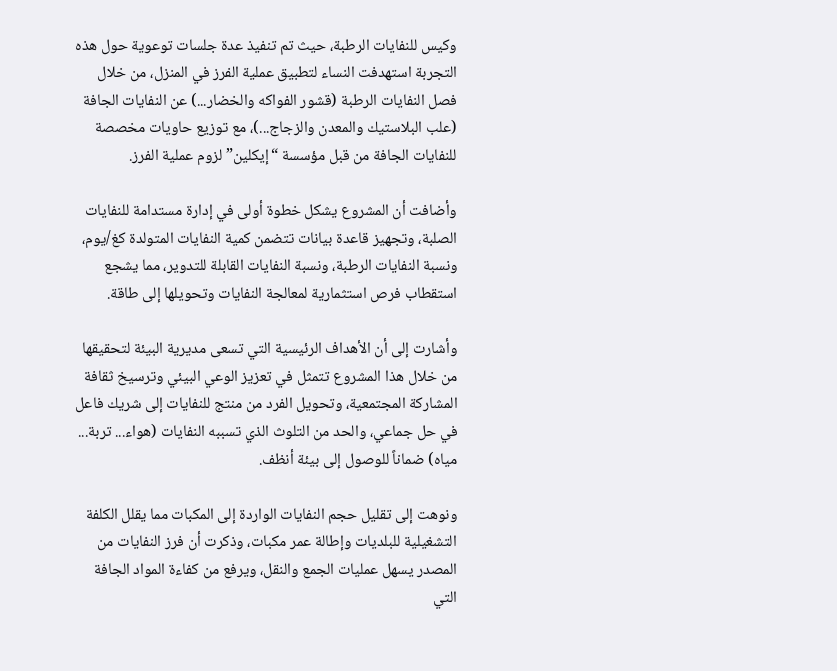وكيس للنفايات الرطبة، حيث تم تنفيذ عدة جلسات توعوية حول هذه التجربة استهدفت النساء لتطبيق عملية الفرز في المنزل، من خلال فصل النفايات الرطبة (قشور الفواكه والخضار...) عن النفايات الجافة (علب البلاستيك والمعدن والزجاج...)، مع توزيع حاويات مخصصة للنفايات الجافة من قبل مؤسسة “إيكلين” لزوم عملية الفرز.

وأضافت أن المشروع يشكل خطوة أولى في إدارة مستدامة للنفايات الصلبة، وتجهيز قاعدة بيانات تتضمن كمية النفايات المتولدة كغ/يوم، ونسبة النفايات الرطبة، ونسبة النفايات القابلة للتدوير، مما يشجع استقطاب فرص استثمارية لمعالجة النفايات وتحويلها إلى طاقة.

وأشارت إلى أن الأهداف الرئيسية التي تسعى مديرية البيئة لتحقيقها من خلال هذا المشروع تتمثل في تعزيز الوعي البيئي وترسيخ ثقافة المشاركة المجتمعية، وتحويل الفرد من منتج للنفايات إلى شريك فاعل في حل جماعي، والحد من التلوث الذي تسببه النفايات (هواء... تربة... مياه) ضماناً للوصول إلى بيئة أنظف.

ونوهت إلى تقليل حجم النفايات الواردة إلى المكبات مما يقلل الكلفة التشغيلية للبلديات وإطالة عمر مكبات، وذكرت أن فرز النفايات من المصدر يسهل عمليات الجمع والنقل، ويرفع من كفاءة المواد الجافة التي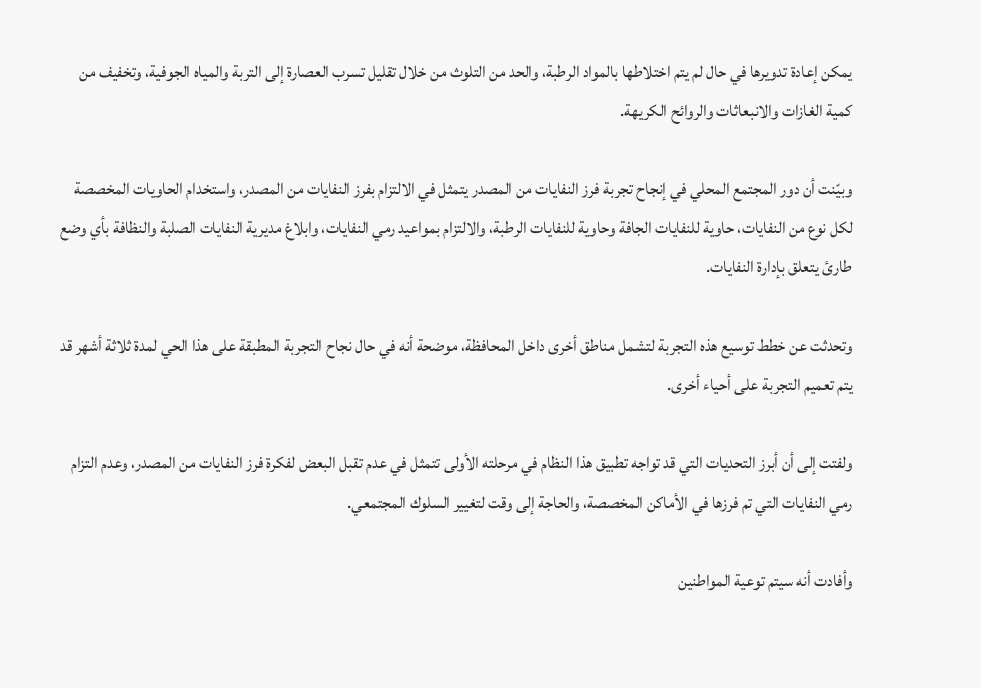يمكن إعادة تدويرها في حال لم يتم اختلاطها بالمواد الرطبة، والحد من التلوث من خلال تقليل تسرب العصارة إلى التربة والمياه الجوفية، وتخفيف من كمية الغازات والانبعاثات والروائح الكريهة.

وبيّنت أن دور المجتمع المحلي في إنجاح تجربة فرز النفايات من المصدر يتمثل في الالتزام بفرز النفايات من المصدر، واستخدام الحاويات المخصصة لكل نوع من النفايات، حاوية للنفايات الجافة وحاوية للنفايات الرطبة، والالتزام بمواعيد رمي النفايات، وابلاغ مديرية النفايات الصلبة والنظافة بأي وضع طارئ يتعلق بإدارة النفايات.

وتحدثت عن خطط توسيع هذه التجربة لتشمل مناطق أخرى داخل المحافظة، موضحة أنه في حال نجاح التجربة المطبقة على هذا الحي لمدة ثلاثة أشهر قد يتم تعميم التجربة على أحياء أخرى.

ولفتت إلى أن أبرز التحديات التي قد تواجه تطبيق هذا النظام في مرحلته الأولى تتمثل في عدم تقبل البعض لفكرة فرز النفايات من المصدر، وعدم التزام رمي النفايات التي تم فرزها في الأماكن المخصصة، والحاجة إلى وقت لتغيير السلوك المجتمعي.

وأفادت أنه سيتم توعية المواطنين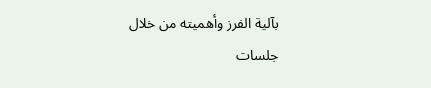بآلية الفرز وأهميته من خلال جلسات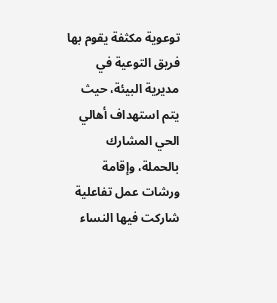توعوية مكثفة يقوم بها فريق التوعية في مديرية البيئة، حيث يتم استهداف أهالي الحي المشارك بالحملة، وإقامة ورشات عمل تفاعلية شاركت فيها النساء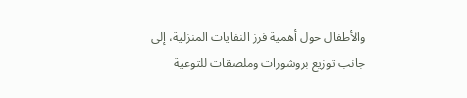والأطفال حول أهمية فرز النفايات المنزلية، إلى جانب توزيع بروشورات وملصقات للتوعية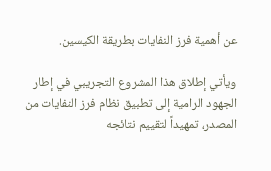عن أهمية فرز النفايات بطريقة الكيسين.

ويأتي إطلاق هذا المشروع التجريبي في إطار الجهود الرامية إلى تطبيق نظام فرز النفايات من المصدر، تمهيداً لتقييم نتائجه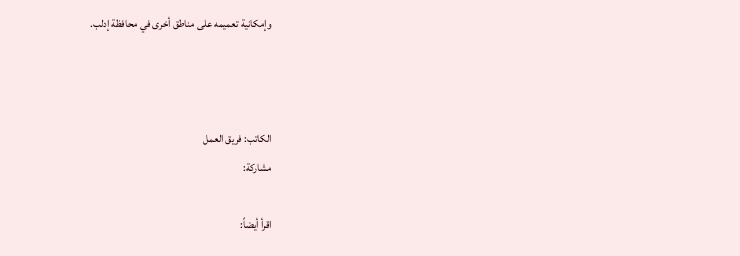وإمكانية تعميمه على مناطق أخرى في محافظة إدلب.



الكاتب: فريق العمل
مشاركة:

اقرأ أيضاً: